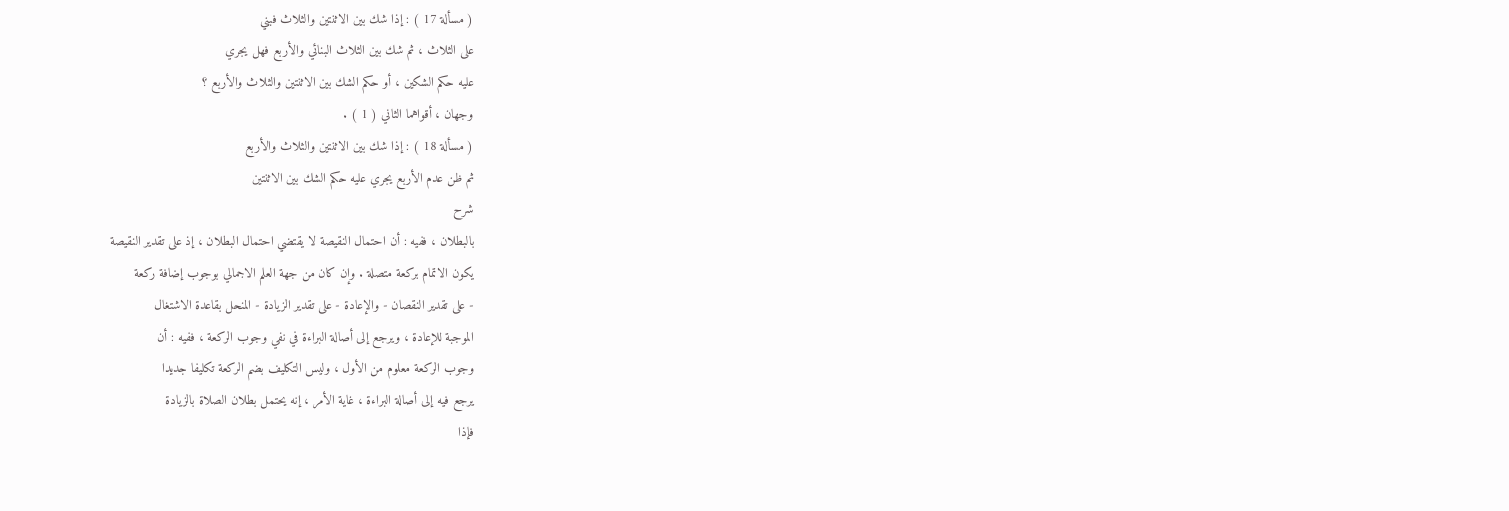( مسألة 17 ) : إذا شك بين الاثنتين والثلاث فبني
على الثلاث ، ثم شك بين الثلاث البنائي والأربع فهل يجري
عليه حكم الشكين ، أو حكم الشك بين الاثنتين والثلاث والأربع ؟
وجهان ، أقواهما الثاني ( 1 ) .
( مسألة 18 ) : إذا شك بين الاثنتين والثلاث والأربع
ثم ظن عدم الأربع يجري عليه حكم الشك بين الاثنتين
شرح
بالبطلان ، ففيه : أن احتمال النقيصة لا يقتضي احتمال البطلان ، إذ على تقدير النقيصة
يكون الاتمام بركعة متصلة . وإن كان من جهة العلم الاجمالي بوجوب إضافة ركعة
- على تقدير النقصان - والإعادة - على تقدير الزيادة - المنحل بقاعدة الاشتغال
الموجبة للإعادة ، ويرجع إلى أصالة البراءة في نفي وجوب الركعة ، ففيه : أن
وجوب الركعة معلوم من الأول ، وليس التكليف بضم الركعة تكليفا جديدا
يرجع فيه إلى أصالة البراءة ، غاية الأمر ، إنه يحتمل بطلان الصلاة بالزيادة
فإذا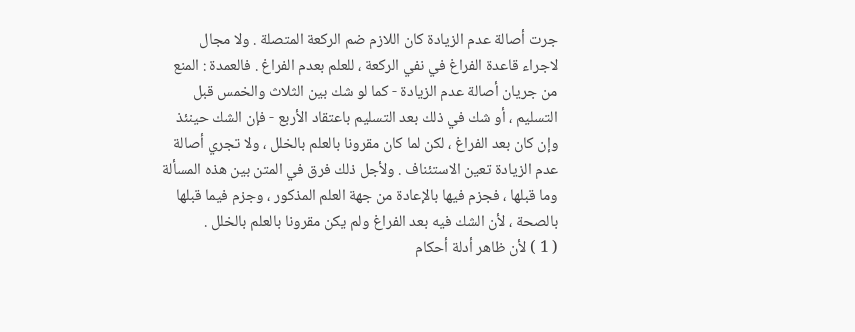جرت أصالة عدم الزيادة كان اللازم ضم الركعة المتصلة . ولا مجال
لاجراء قاعدة الفراغ في نفي الركعة ، للعلم بعدم الفراغ . فالعمدة : المنع
من جريان أصالة عدم الزيادة - كما لو شك بين الثلاث والخمس قبل
التسليم ، أو شك في ذلك بعد التسليم باعتقاد الأربع - فإن الشك حينئذ
وإن كان بعد الفراغ ، لكن لما كان مقرونا بالعلم بالخلل ، ولا تجري أصالة
عدم الزيادة تعين الاستئناف . ولأجل ذلك فرق في المتن بين هذه المسألة
وما قبلها ، فجزم فيها بالإعادة من جهة العلم المذكور ، وجزم فيما قبلها
بالصحة ، لأن الشك فيه بعد الفراغ ولم يكن مقرونا بالعلم بالخلل .
( 1 ) لأن ظاهر أدلة أحكام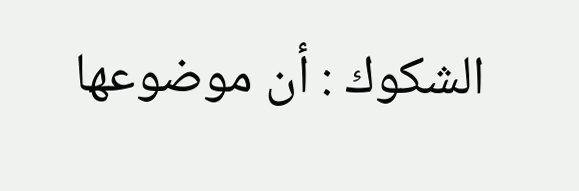الشكوك : أن موضوعها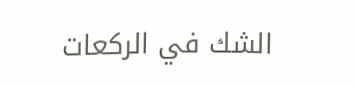الشك في الركعات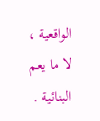الواقعية ، لا ما يعم البنائية .